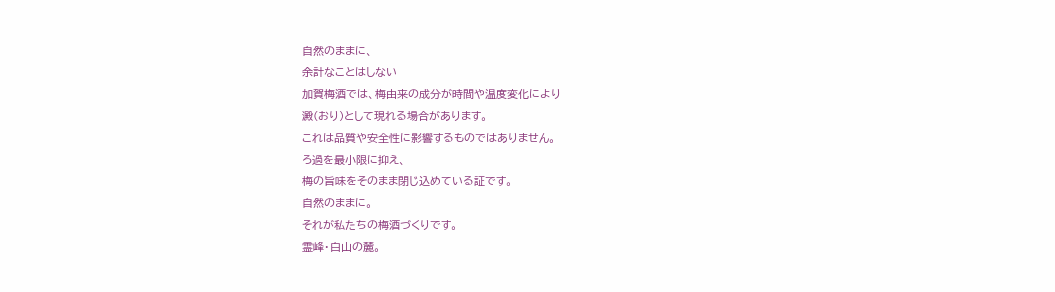自然のままに、
余計なことはしない
加賀梅酒では、梅由来の成分が時間や温度変化により
澱(おり)として現れる場合があります。
これは品質や安全性に影響するものではありません。
ろ過を最小限に抑え、
梅の旨味をそのまま閉じ込めている証です。
自然のままに。
それが私たちの梅酒づくりです。
霊峰・白山の麓。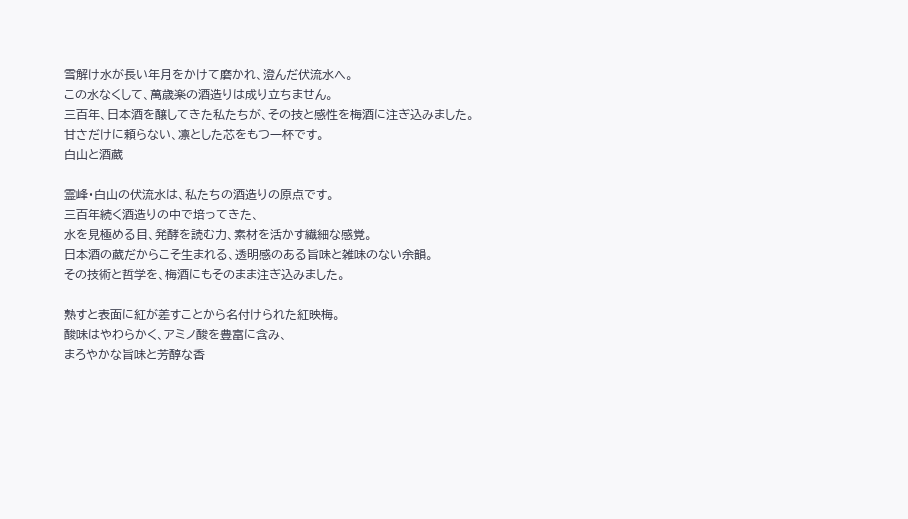雪解け水が長い年月をかけて磨かれ、澄んだ伏流水へ。
この水なくして、萬歳楽の酒造りは成り立ちません。
三百年、日本酒を醸してきた私たちが、その技と感性を梅酒に注ぎ込みました。
甘さだけに頼らない、凛とした芯をもつ一杯です。
白山と酒蔵

霊峰・白山の伏流水は、私たちの酒造りの原点です。
三百年続く酒造りの中で培ってきた、
水を見極める目、発酵を読む力、素材を活かす繊細な感覚。
日本酒の蔵だからこそ生まれる、透明感のある旨味と雑味のない余韻。
その技術と哲学を、梅酒にもそのまま注ぎ込みました。

熟すと表面に紅が差すことから名付けられた紅映梅。
酸味はやわらかく、アミノ酸を豊富に含み、
まろやかな旨味と芳醇な香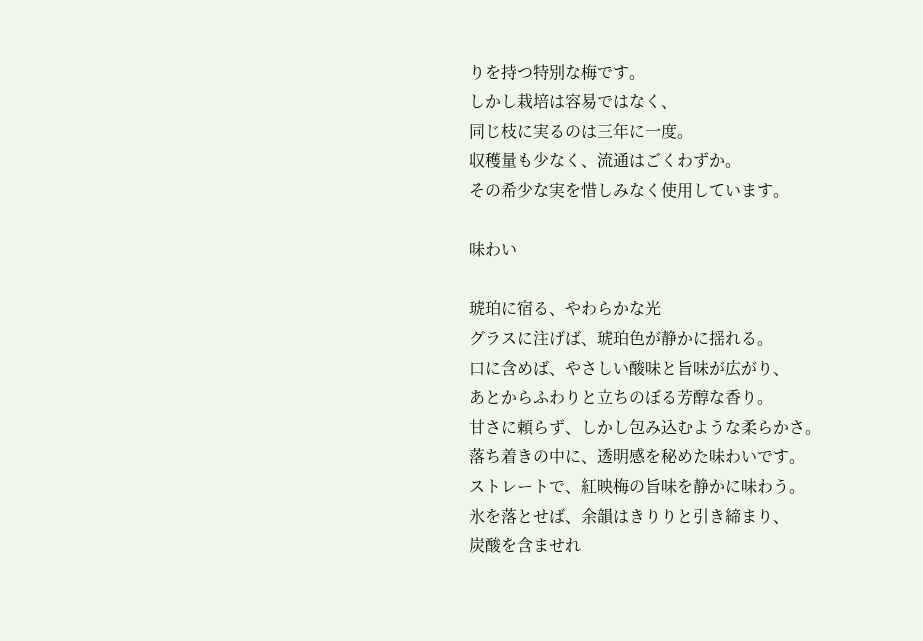りを持つ特別な梅です。
しかし栽培は容易ではなく、
同じ枝に実るのは三年に一度。
収穫量も少なく、流通はごくわずか。
その希少な実を惜しみなく使用しています。

味わい

琥珀に宿る、やわらかな光
グラスに注げば、琥珀色が静かに揺れる。
口に含めば、やさしい酸味と旨味が広がり、
あとからふわりと立ちのぼる芳醇な香り。
甘さに頼らず、しかし包み込むような柔らかさ。
落ち着きの中に、透明感を秘めた味わいです。
ストレートで、紅映梅の旨味を静かに味わう。
氷を落とせば、余韻はきりりと引き締まり、
炭酸を含ませれ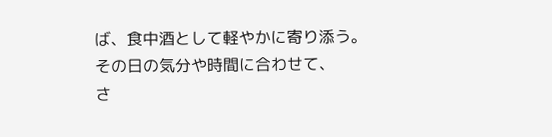ば、食中酒として軽やかに寄り添う。
その日の気分や時間に合わせて、
さ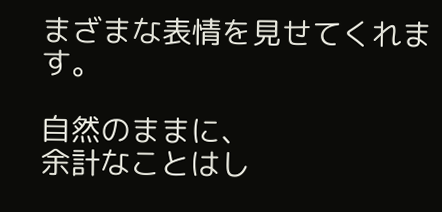まざまな表情を見せてくれます。

自然のままに、
余計なことはし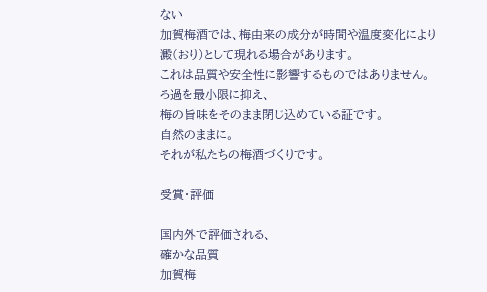ない
加賀梅酒では、梅由来の成分が時間や温度変化により
澱(おり)として現れる場合があります。
これは品質や安全性に影響するものではありません。
ろ過を最小限に抑え、
梅の旨味をそのまま閉じ込めている証です。
自然のままに。
それが私たちの梅酒づくりです。

受賞・評価

国内外で評価される、
確かな品質
加賀梅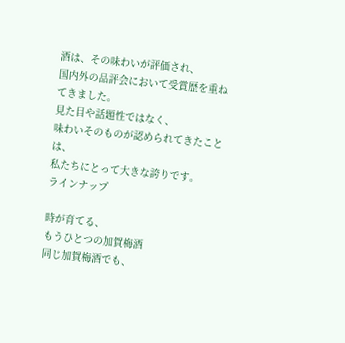酒は、その味わいが評価され、
国内外の品評会において受賞歴を重ねてきました。
見た目や話題性ではなく、
味わいそのものが認められてきたことは、
私たちにとって大きな誇りです。
ラインナップ

時が育てる、
もうひとつの加賀梅酒
同じ加賀梅酒でも、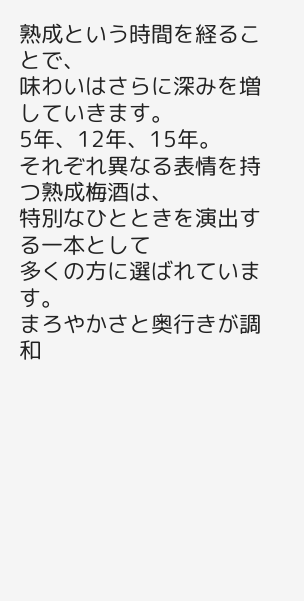熟成という時間を経ることで、
味わいはさらに深みを増していきます。
5年、12年、15年。
それぞれ異なる表情を持つ熟成梅酒は、
特別なひとときを演出する一本として
多くの方に選ばれています。
まろやかさと奥行きが調和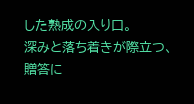した熟成の入り口。
深みと落ち着きが際立つ、
贈答に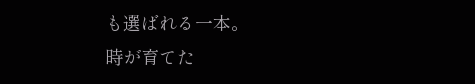も選ばれる一本。
時が育てた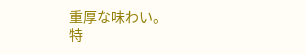重厚な味わい。
特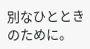別なひとときのために。